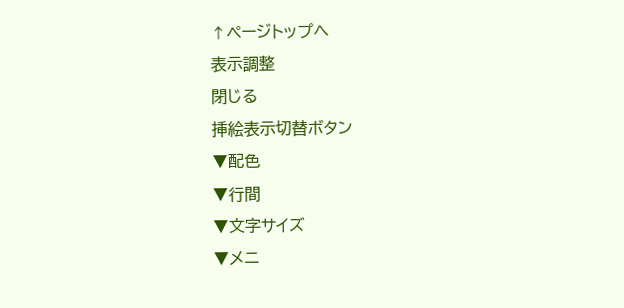↑ページトップへ
表示調整
閉じる
挿絵表示切替ボタン
▼配色
▼行間
▼文字サイズ
▼メニ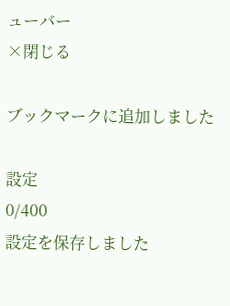ューバー
×閉じる

ブックマークに追加しました

設定
0/400
設定を保存しました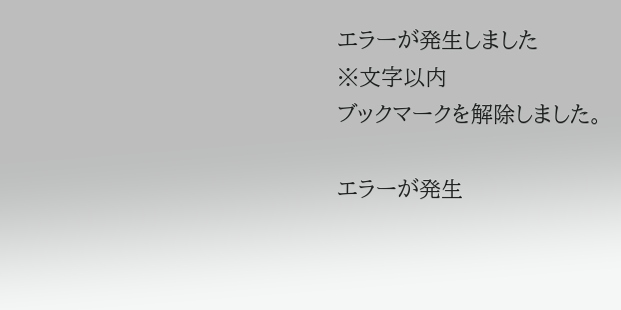エラーが発生しました
※文字以内
ブックマークを解除しました。

エラーが発生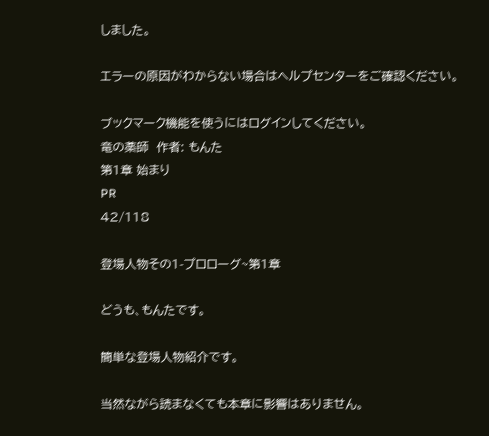しました。

エラーの原因がわからない場合はヘルプセンターをご確認ください。

ブックマーク機能を使うにはログインしてください。
竜の薬師  作者: もんた
第1章 始まり
PR
42/118

登場人物その1-プロローグ~第1章

どうも、もんたです。

簡単な登場人物紹介です。

当然ながら読まなくても本章に影響はありません。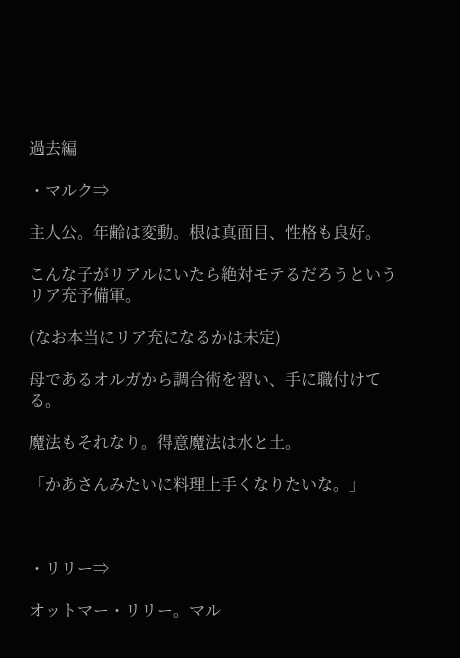過去編

・マルク⇒

主人公。年齢は変動。根は真面目、性格も良好。

こんな子がリアルにいたら絶対モテるだろうというリア充予備軍。

(なお本当にリア充になるかは未定)

母であるオルガから調合術を習い、手に職付けてる。

魔法もそれなり。得意魔法は水と土。

「かあさんみたいに料理上手くなりたいな。」



・リリー⇒

オットマー・リリー。マル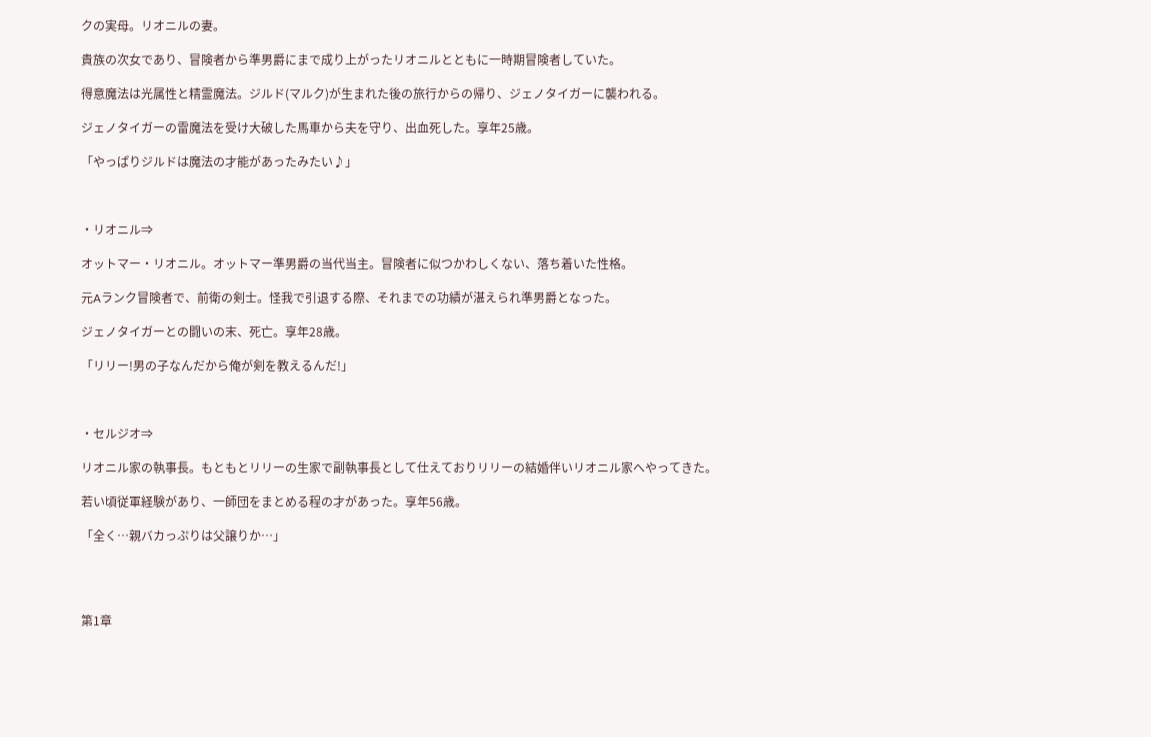クの実母。リオニルの妻。

貴族の次女であり、冒険者から準男爵にまで成り上がったリオニルとともに一時期冒険者していた。

得意魔法は光属性と精霊魔法。ジルド(マルク)が生まれた後の旅行からの帰り、ジェノタイガーに襲われる。

ジェノタイガーの雷魔法を受け大破した馬車から夫を守り、出血死した。享年25歳。

「やっぱりジルドは魔法の才能があったみたい♪」



・リオニル⇒

オットマー・リオニル。オットマー準男爵の当代当主。冒険者に似つかわしくない、落ち着いた性格。

元Aランク冒険者で、前衛の剣士。怪我で引退する際、それまでの功績が湛えられ準男爵となった。

ジェノタイガーとの闘いの末、死亡。享年28歳。

「リリー!男の子なんだから俺が剣を教えるんだ!」



・セルジオ⇒

リオニル家の執事長。もともとリリーの生家で副執事長として仕えておりリリーの結婚伴いリオニル家へやってきた。

若い頃従軍経験があり、一師団をまとめる程の才があった。享年56歳。

「全く…親バカっぷりは父譲りか…」




第1章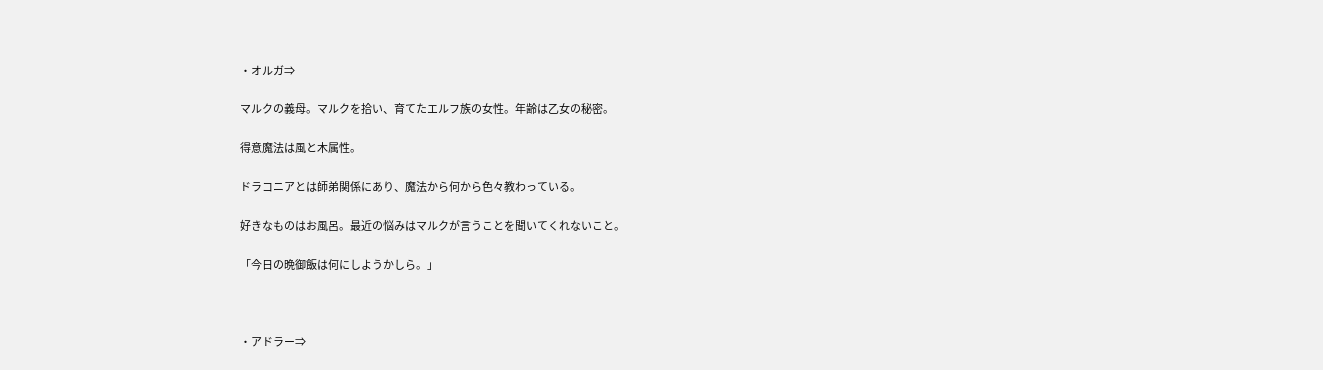・オルガ⇒

マルクの義母。マルクを拾い、育てたエルフ族の女性。年齢は乙女の秘密。

得意魔法は風と木属性。

ドラコニアとは師弟関係にあり、魔法から何から色々教わっている。

好きなものはお風呂。最近の悩みはマルクが言うことを聞いてくれないこと。

「今日の晩御飯は何にしようかしら。」



・アドラー⇒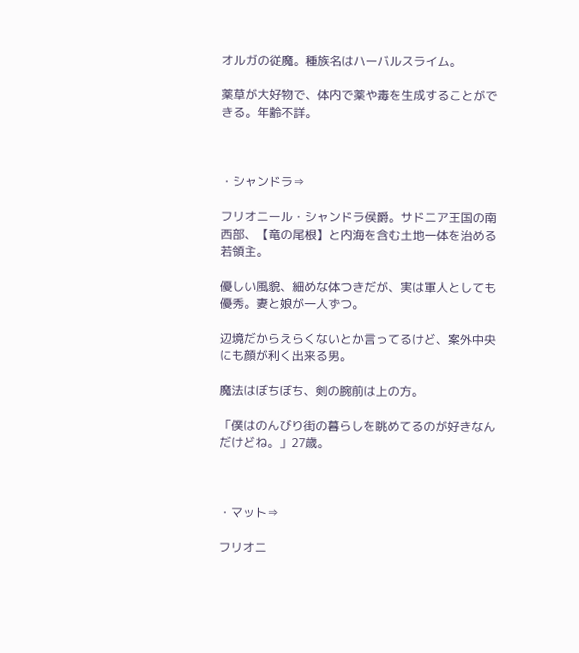オルガの従魔。種族名はハーバルスライム。

薬草が大好物で、体内で薬や毒を生成することができる。年齢不詳。



・シャンドラ⇒

フリオニール・シャンドラ侯爵。サドニア王国の南西部、【竜の尾根】と内海を含む土地一体を治める若領主。

優しい風貌、細めな体つきだが、実は軍人としても優秀。妻と娘が一人ずつ。

辺境だからえらくないとか言ってるけど、案外中央にも顔が利く出来る男。

魔法はぼちぼち、剣の腕前は上の方。

「僕はのんびり街の暮らしを眺めてるのが好きなんだけどね。」27歳。



・マット⇒

フリオニ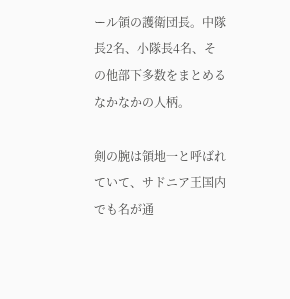ール領の護衛団長。中隊長2名、小隊長4名、その他部下多数をまとめるなかなかの人柄。

剣の腕は領地一と呼ばれていて、サドニア王国内でも名が通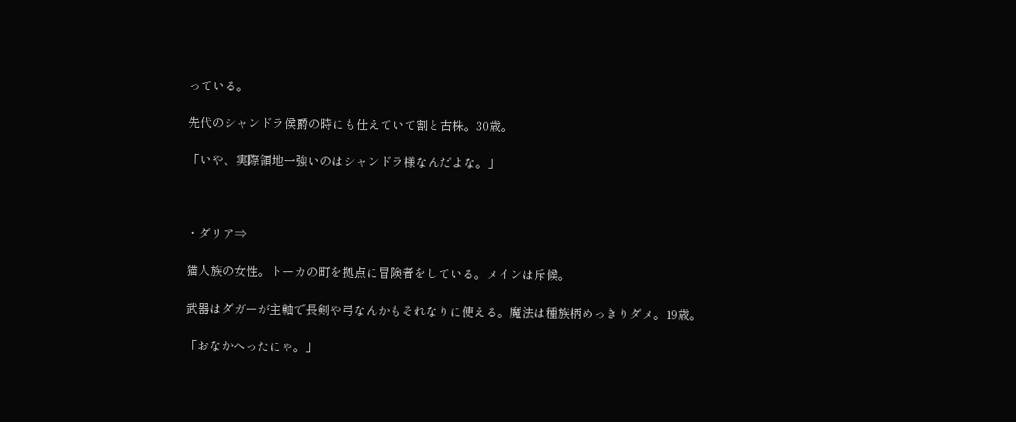っている。

先代のシャンドラ侯爵の時にも仕えていて割と古株。30歳。

「いや、実際領地一強いのはシャンドラ様なんだよな。」



・ダリア⇒

猫人族の女性。トーカの町を拠点に冒険者をしている。メインは斥候。

武器はダガーが主軸で長剣や弓なんかもそれなりに使える。魔法は種族柄めっきりダメ。19歳。

「おなかへったにゃ。」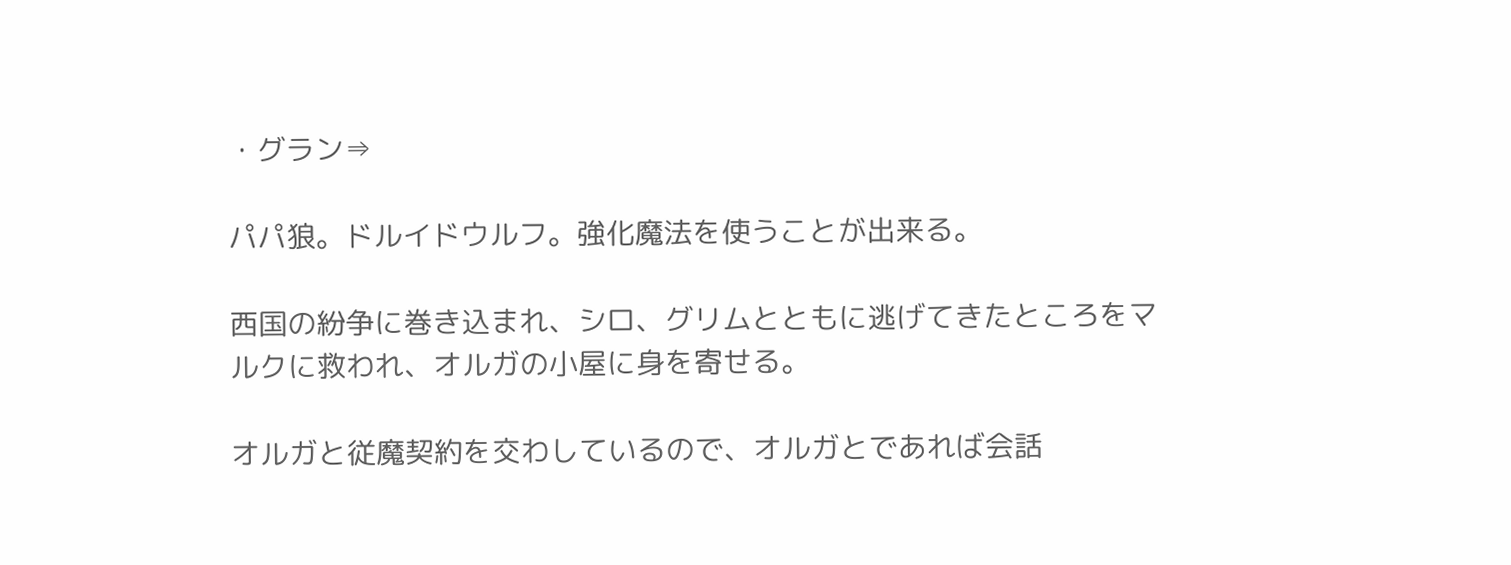・グラン⇒

パパ狼。ドルイドウルフ。強化魔法を使うことが出来る。

西国の紛争に巻き込まれ、シロ、グリムとともに逃げてきたところをマルクに救われ、オルガの小屋に身を寄せる。

オルガと従魔契約を交わしているので、オルガとであれば会話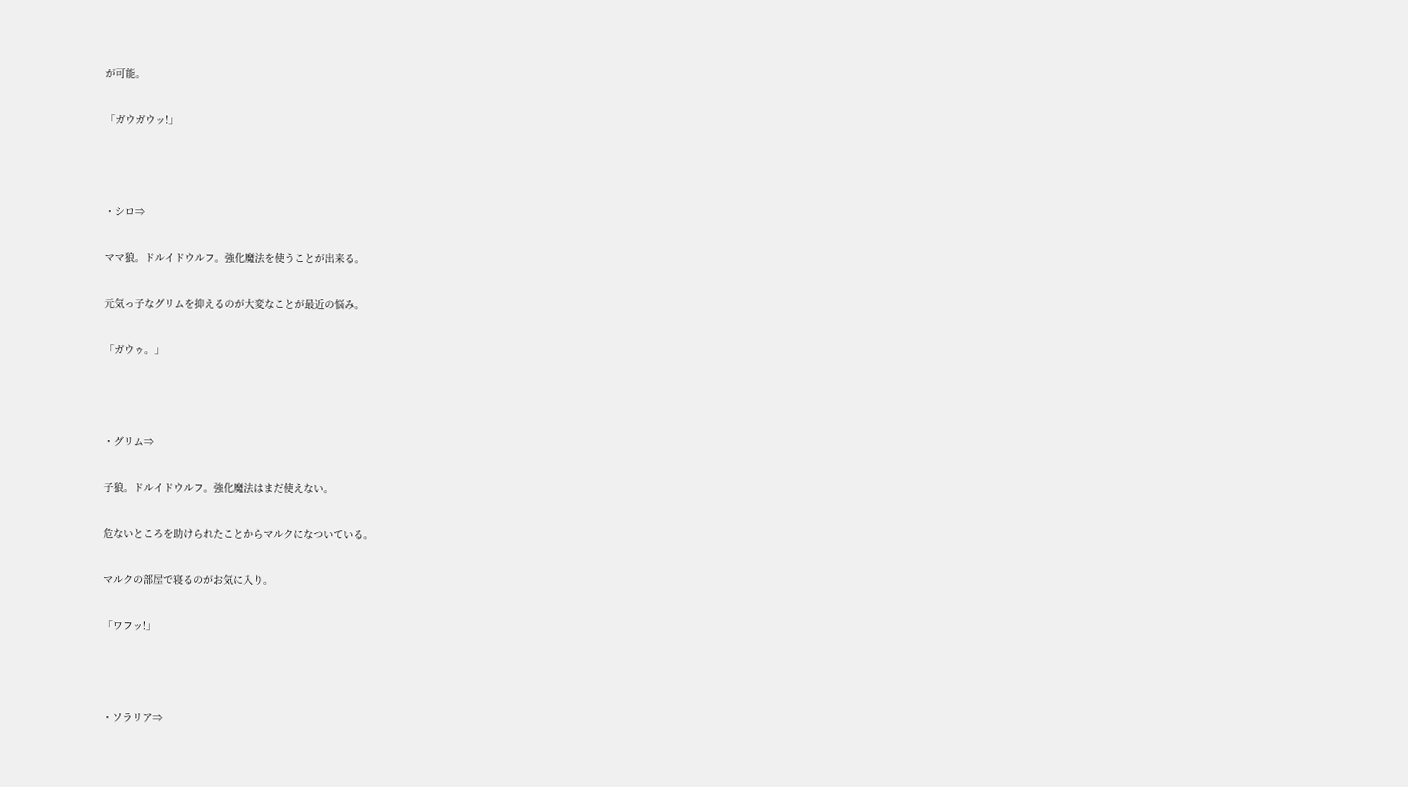が可能。

「ガウガウッ!」



・シロ⇒

ママ狼。ドルイドウルフ。強化魔法を使うことが出来る。

元気っ子なグリムを抑えるのが大変なことが最近の悩み。

「ガウゥ。」



・グリム⇒

子狼。ドルイドウルフ。強化魔法はまだ使えない。

危ないところを助けられたことからマルクになついている。

マルクの部屋で寝るのがお気に入り。

「ワフッ!」



・ソラリア⇒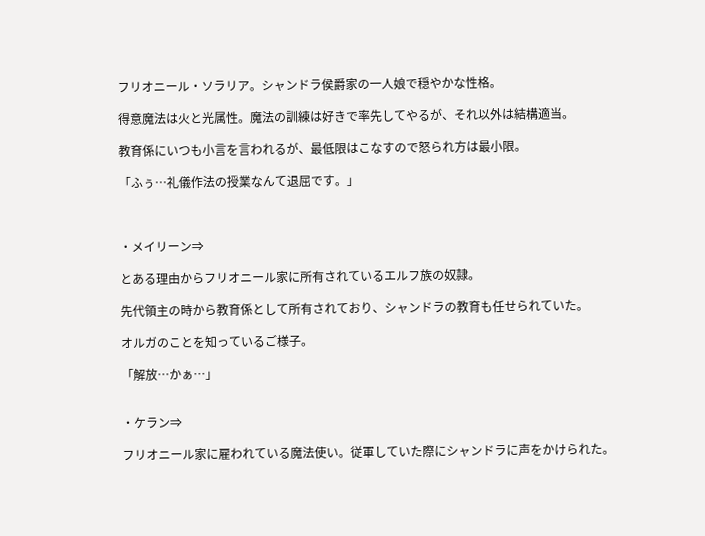フリオニール・ソラリア。シャンドラ侯爵家の一人娘で穏やかな性格。

得意魔法は火と光属性。魔法の訓練は好きで率先してやるが、それ以外は結構適当。

教育係にいつも小言を言われるが、最低限はこなすので怒られ方は最小限。

「ふぅ…礼儀作法の授業なんて退屈です。」



・メイリーン⇒

とある理由からフリオニール家に所有されているエルフ族の奴隷。

先代領主の時から教育係として所有されており、シャンドラの教育も任せられていた。

オルガのことを知っているご様子。

「解放…かぁ…」


・ケラン⇒

フリオニール家に雇われている魔法使い。従軍していた際にシャンドラに声をかけられた。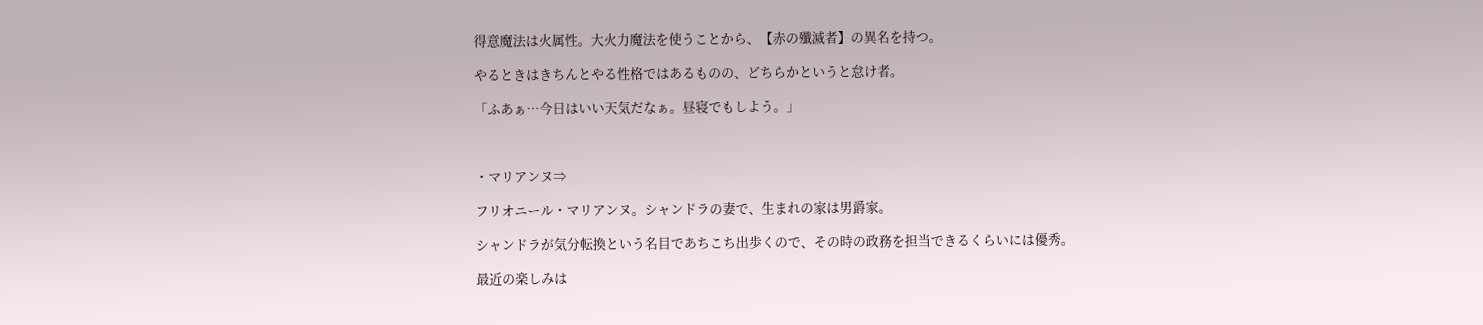得意魔法は火属性。大火力魔法を使うことから、【赤の殲滅者】の異名を持つ。

やるときはきちんとやる性格ではあるものの、どちらかというと怠け者。

「ふあぁ…今日はいい天気だなぁ。昼寝でもしよう。」



・マリアンヌ⇒

フリオニール・マリアンヌ。シャンドラの妻で、生まれの家は男爵家。

シャンドラが気分転換という名目であちこち出歩くので、その時の政務を担当できるくらいには優秀。

最近の楽しみは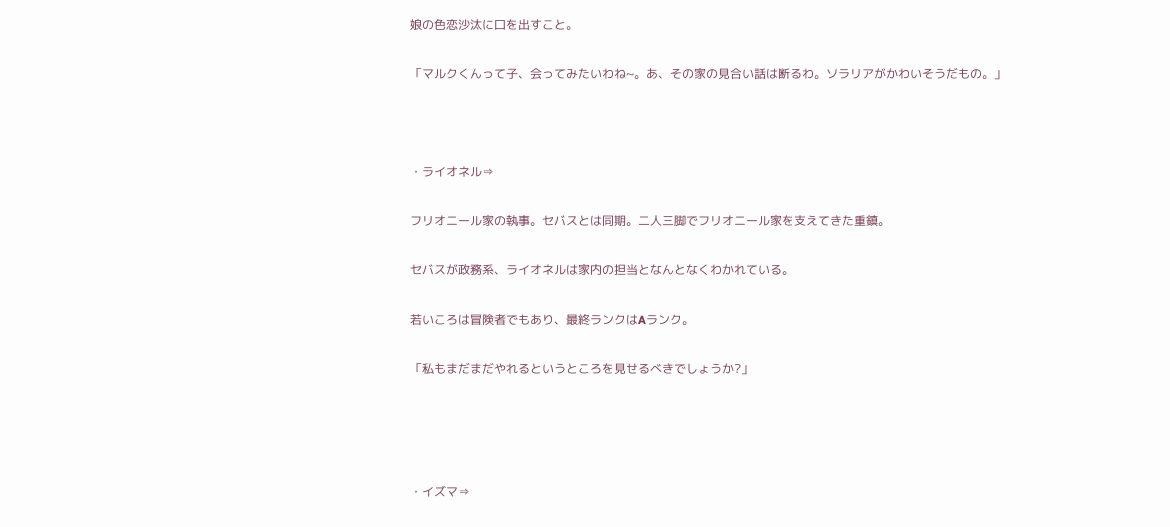娘の色恋沙汰に口を出すこと。

「マルクくんって子、会ってみたいわね~。あ、その家の見合い話は断るわ。ソラリアがかわいそうだもの。」



・ライオネル⇒

フリオニール家の執事。セバスとは同期。二人三脚でフリオニール家を支えてきた重鎮。

セバスが政務系、ライオネルは家内の担当となんとなくわかれている。

若いころは冒険者でもあり、最終ランクはAランク。

「私もまだまだやれるというところを見せるべきでしょうか?」




・イズマ⇒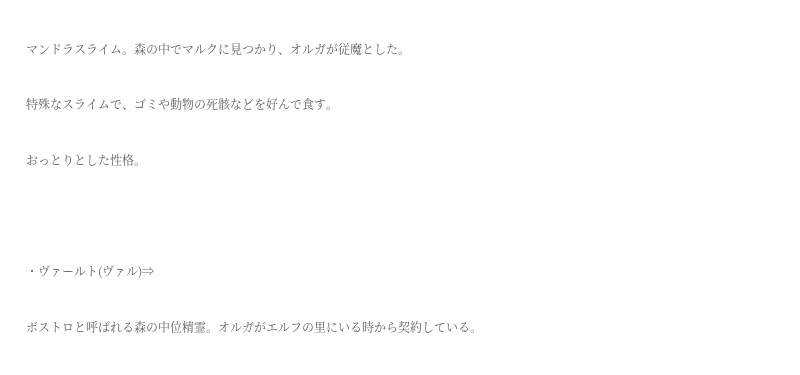マンドラスライム。森の中でマルクに見つかり、オルガが従魔とした。

特殊なスライムで、ゴミや動物の死骸などを好んで食す。

おっとりとした性格。



・ヴァールト(ヴァル)⇒

ボストロと呼ばれる森の中位精霊。オルガがエルフの里にいる時から契約している。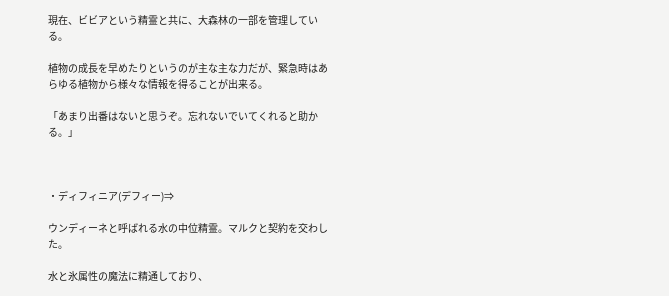現在、ビビアという精霊と共に、大森林の一部を管理している。

植物の成長を早めたりというのが主な主な力だが、緊急時はあらゆる植物から様々な情報を得ることが出来る。

「あまり出番はないと思うぞ。忘れないでいてくれると助かる。」



・ディフィニア(デフィー)⇒

ウンディーネと呼ばれる水の中位精霊。マルクと契約を交わした。

水と氷属性の魔法に精通しており、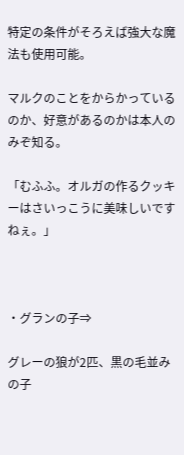特定の条件がそろえば強大な魔法も使用可能。

マルクのことをからかっているのか、好意があるのかは本人のみぞ知る。

「むふふ。オルガの作るクッキーはさいっこうに美味しいですねぇ。」



・グランの子⇒

グレーの狼が2匹、黒の毛並みの子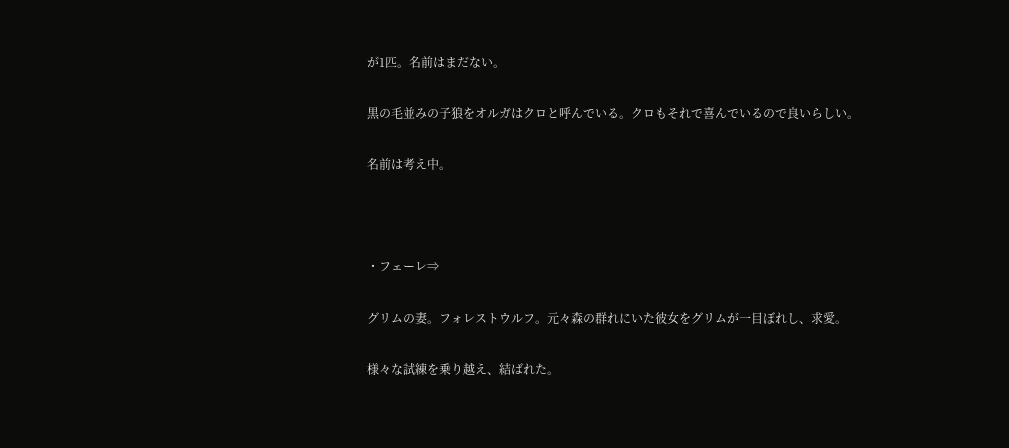が1匹。名前はまだない。

黒の毛並みの子狼をオルガはクロと呼んでいる。クロもそれで喜んでいるので良いらしい。

名前は考え中。



・フェーレ⇒

グリムの妻。フォレストウルフ。元々森の群れにいた彼女をグリムが一目ぼれし、求愛。

様々な試練を乗り越え、結ばれた。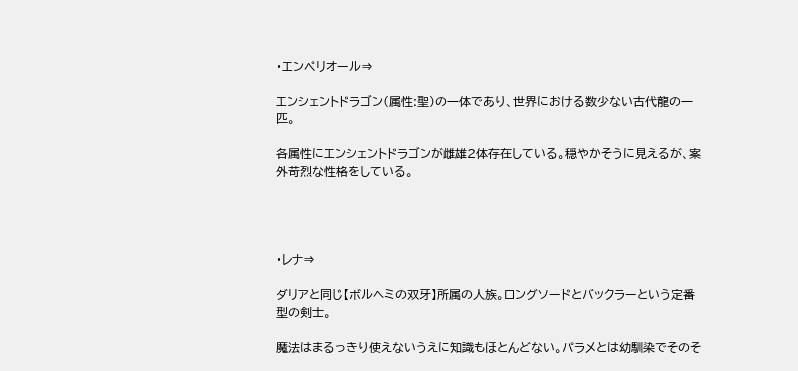・エンペリオール⇒

エンシェントドラゴン(属性:聖)の一体であり、世界における数少ない古代龍の一匹。

各属性にエンシェントドラゴンが雌雄2体存在している。穏やかそうに見えるが、案外苛烈な性格をしている。




・レナ⇒

ダリアと同じ【ボルヘミの双牙】所属の人族。ロングソードとバックラーという定番型の剣士。

魔法はまるっきり使えないうえに知識もほとんどない。パラメとは幼馴染でそのそ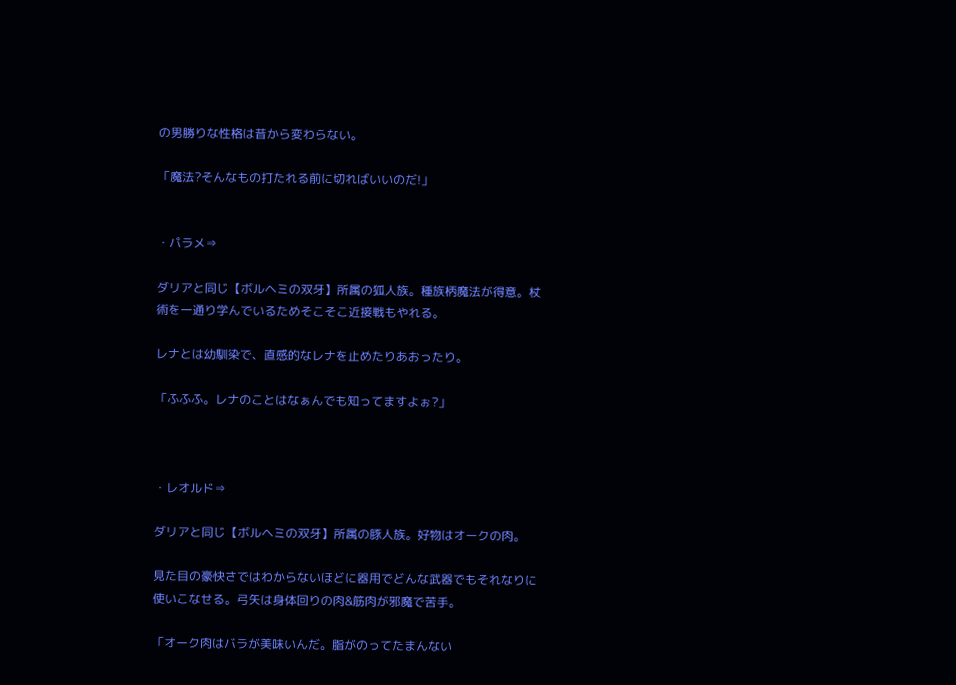の男勝りな性格は昔から変わらない。

「魔法?そんなもの打たれる前に切ればいいのだ!」


・パラメ⇒

ダリアと同じ【ボルヘミの双牙】所属の狐人族。種族柄魔法が得意。杖術を一通り学んでいるためそこそこ近接戦もやれる。

レナとは幼馴染で、直感的なレナを止めたりあおったり。

「ふふふ。レナのことはなぁんでも知ってますよぉ?」



・レオルド⇒

ダリアと同じ【ボルヘミの双牙】所属の豚人族。好物はオークの肉。

見た目の豪快さではわからないほどに器用でどんな武器でもそれなりに使いこなせる。弓矢は身体回りの肉&筋肉が邪魔で苦手。

「オーク肉はバラが美味いんだ。脂がのってたまんない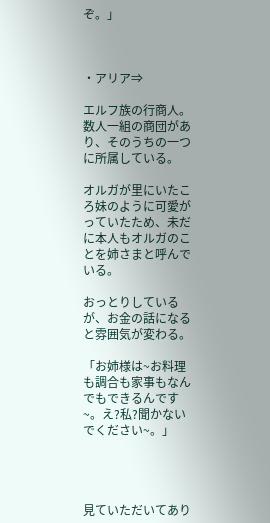ぞ。」



・アリア⇒

エルフ族の行商人。数人一組の商団があり、そのうちの一つに所属している。

オルガが里にいたころ妹のように可愛がっていたため、未だに本人もオルガのことを姉さまと呼んでいる。

おっとりしているが、お金の話になると雰囲気が変わる。

「お姉様は~お料理も調合も家事もなんでもできるんです~。え?私?聞かないでください~。」




見ていただいてあり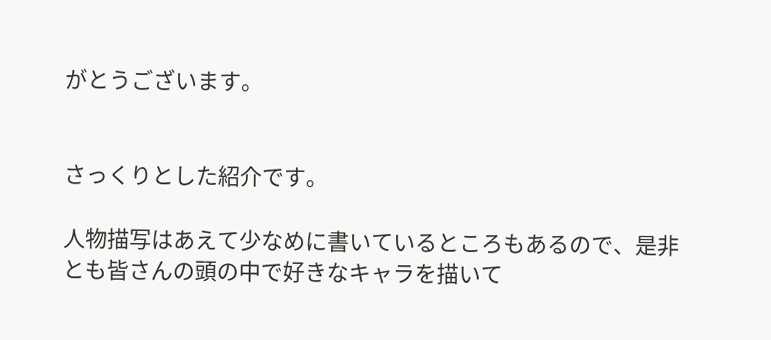がとうございます。


さっくりとした紹介です。

人物描写はあえて少なめに書いているところもあるので、是非とも皆さんの頭の中で好きなキャラを描いて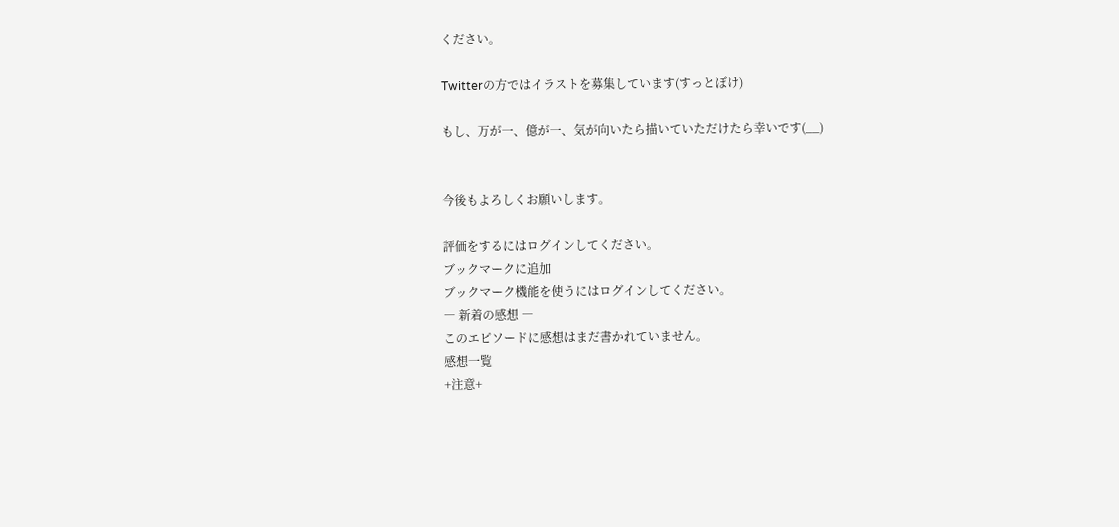ください。

Twitterの方ではイラストを募集しています(すっとぼけ)

もし、万が一、億が一、気が向いたら描いていただけたら幸いです(__)


今後もよろしくお願いします。

評価をするにはログインしてください。
ブックマークに追加
ブックマーク機能を使うにはログインしてください。
― 新着の感想 ―
このエピソードに感想はまだ書かれていません。
感想一覧
+注意+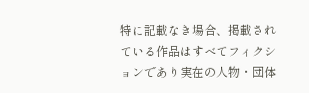特に記載なき場合、掲載されている作品はすべてフィクションであり実在の人物・団体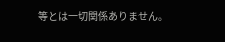等とは一切関係ありません。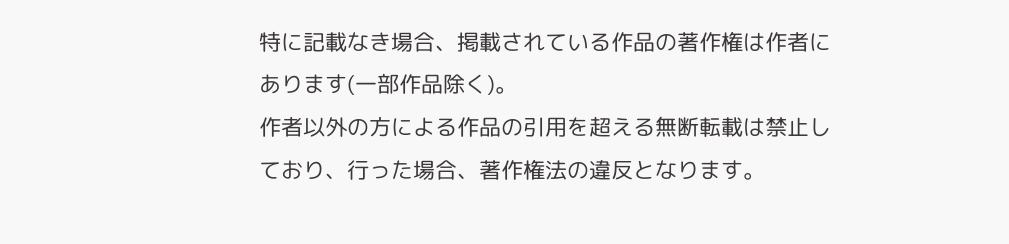特に記載なき場合、掲載されている作品の著作権は作者にあります(一部作品除く)。
作者以外の方による作品の引用を超える無断転載は禁止しており、行った場合、著作権法の違反となります。